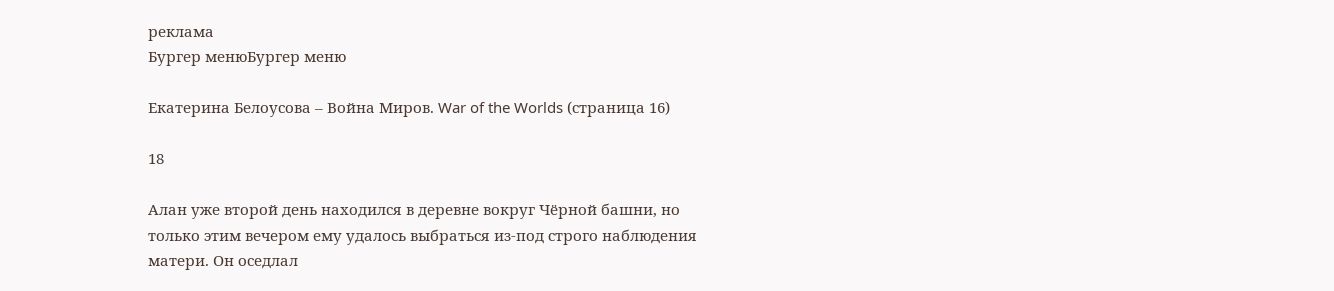реклама
Бургер менюБургер меню

Екатерина Белоусова – Война Миров. War of the Worlds (страница 16)

18

Алан уже второй день находился в деревне вокруг Чёрной башни, но только этим вечером ему удалось выбраться из-под строго наблюдения матери. Он оседлал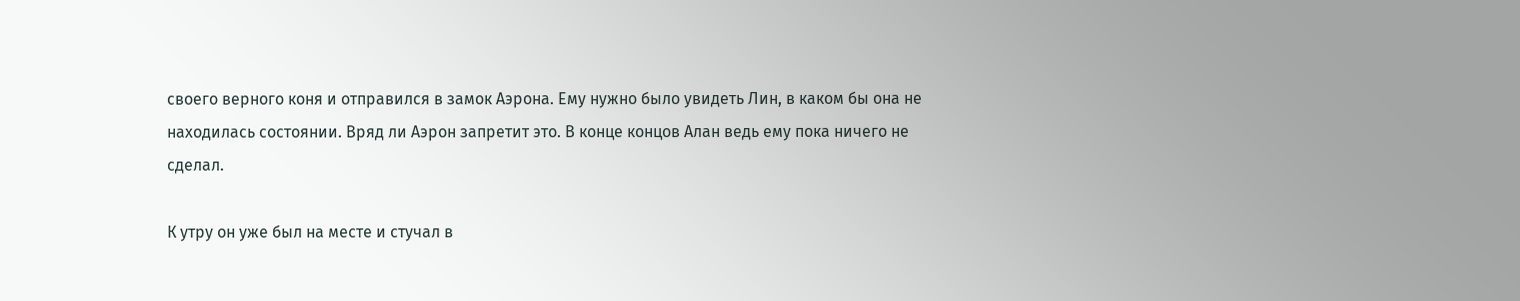своего верного коня и отправился в замок Аэрона. Ему нужно было увидеть Лин, в каком бы она не находилась состоянии. Вряд ли Аэрон запретит это. В конце концов Алан ведь ему пока ничего не сделал.

К утру он уже был на месте и стучал в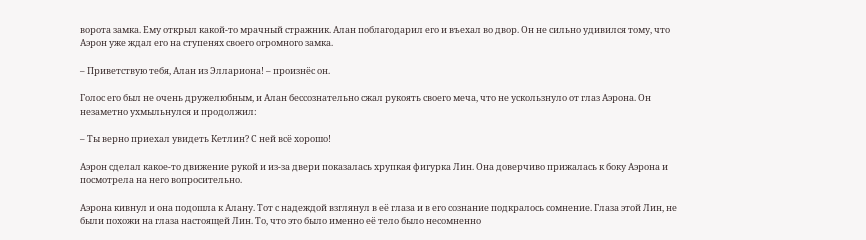ворота замка. Ему открыл какой-то мрачный стражник. Алан поблагодарил его и въехал во двор. Он не сильно удивился тому, что Аэрон уже ждал его на ступенях своего огромного замка.

– Приветствую тебя, Алан из Эллариона! – произнёс он.

Голос его был не очень дружелюбным, и Алан бессознательно сжал рукоять своего меча, что не ускользнуло от глаз Аэрона. Он незаметно ухмыльнулся и продолжил:

– Ты верно приехал увидеть Кетлин? С ней всё хорошо!

Аэрон сделал какое-то движение рукой и из-за двери показалась хрупкая фигурка Лин. Она доверчиво прижалась к боку Аэрона и посмотрела на него вопросительно.

Аэрона кивнул и она подошла к Алану. Тот с надеждой взглянул в её глаза и в его сознание подкралось сомнение. Глаза этой Лин, не были похожи на глаза настоящей Лин. То, что это было именно её тело было несомненно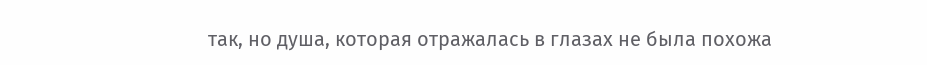так, но душа, которая отражалась в глазах не была похожа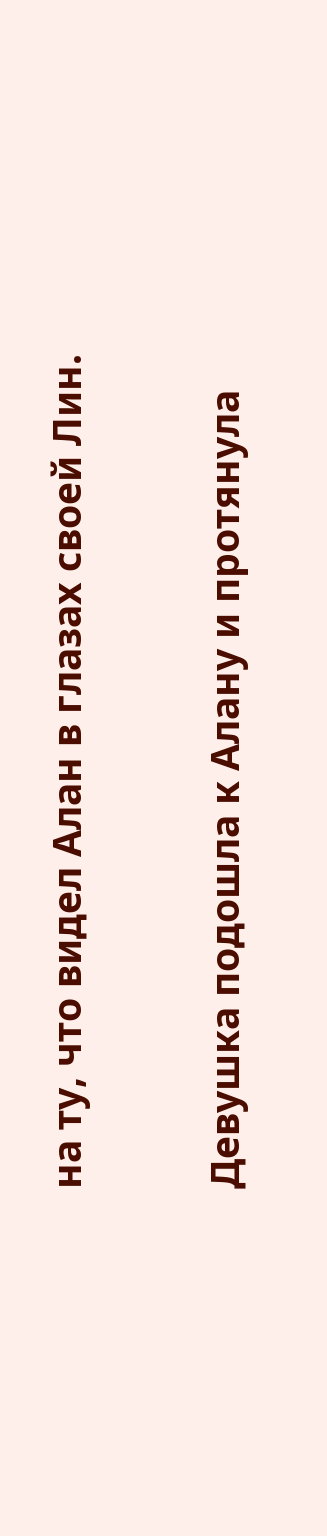на ту, что видел Алан в глазах своей Лин.

Девушка подошла к Алану и протянула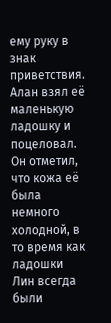ему руку в знак приветствия. Алан взял её маленькую ладошку и поцеловал. Он отметил, что кожа её была немного холодной, в то время как ладошки Лин всегда были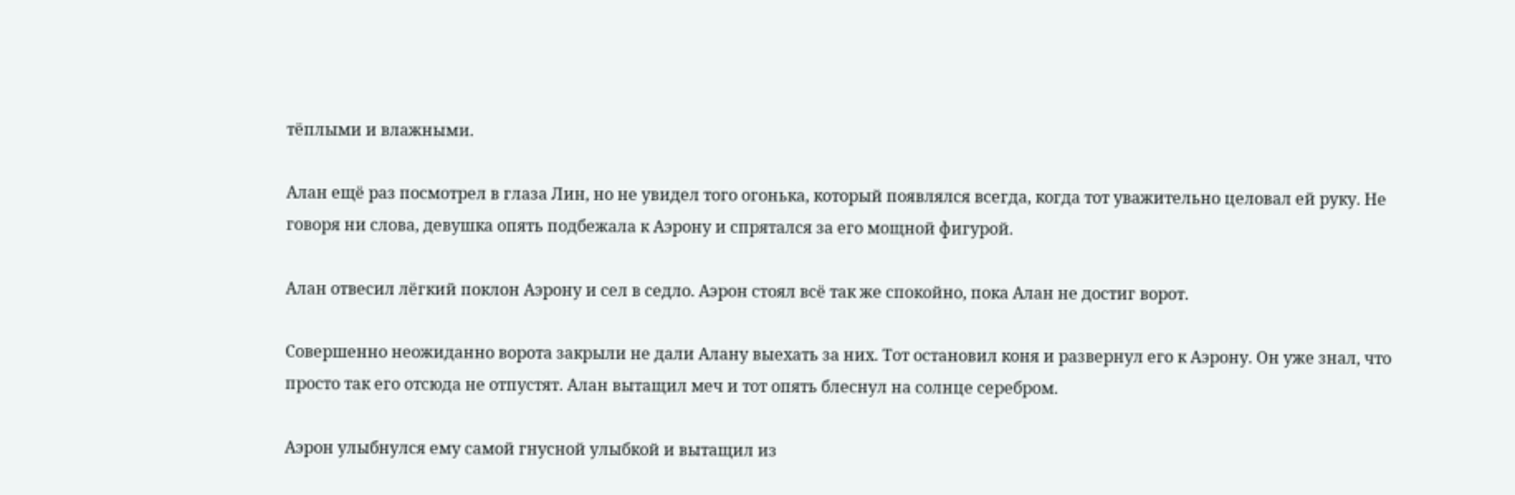тёплыми и влажными.

Алан ещё раз посмотрел в глаза Лин, но не увидел того огонька, который появлялся всегда, когда тот уважительно целовал ей руку. Не говоря ни слова, девушка опять подбежала к Аэрону и спрятался за его мощной фигурой.

Алан отвесил лёгкий поклон Аэрону и сел в седло. Аэрон стоял всё так же спокойно, пока Алан не достиг ворот.

Совершенно неожиданно ворота закрыли не дали Алану выехать за них. Тот остановил коня и развернул его к Аэрону. Он уже знал, что просто так его отсюда не отпустят. Алан вытащил меч и тот опять блеснул на солнце серебром.

Аэрон улыбнулся ему самой гнусной улыбкой и вытащил из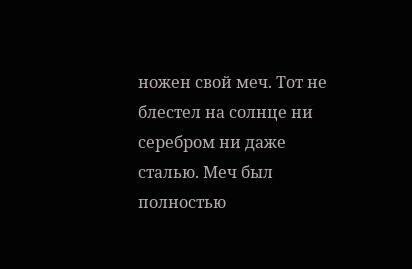ножен свой меч. Тот не блестел на солнце ни серебром ни даже сталью. Меч был полностью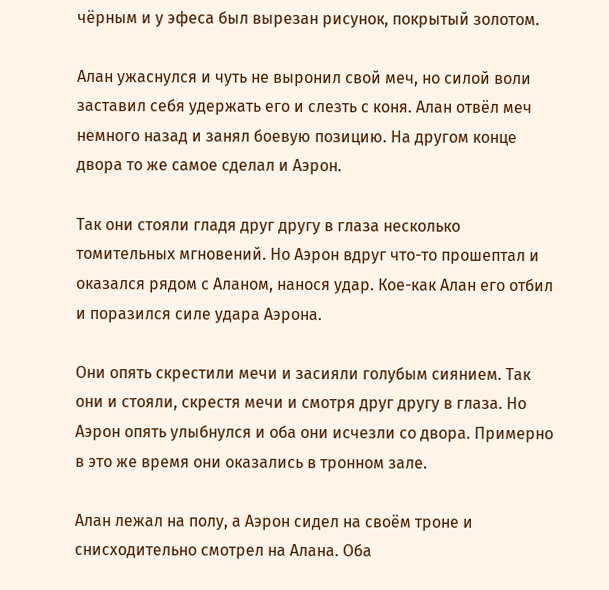чёрным и у эфеса был вырезан рисунок, покрытый золотом.

Алан ужаснулся и чуть не выронил свой меч, но силой воли заставил себя удержать его и слезть с коня. Алан отвёл меч немного назад и занял боевую позицию. На другом конце двора то же самое сделал и Аэрон.

Так они стояли гладя друг другу в глаза несколько томительных мгновений. Но Аэрон вдруг что-то прошептал и оказался рядом с Аланом, нанося удар. Кое-как Алан его отбил и поразился силе удара Аэрона.

Они опять скрестили мечи и засияли голубым сиянием. Так они и стояли, скрестя мечи и смотря друг другу в глаза. Но Аэрон опять улыбнулся и оба они исчезли со двора. Примерно в это же время они оказались в тронном зале.

Алан лежал на полу, а Аэрон сидел на своём троне и снисходительно смотрел на Алана. Оба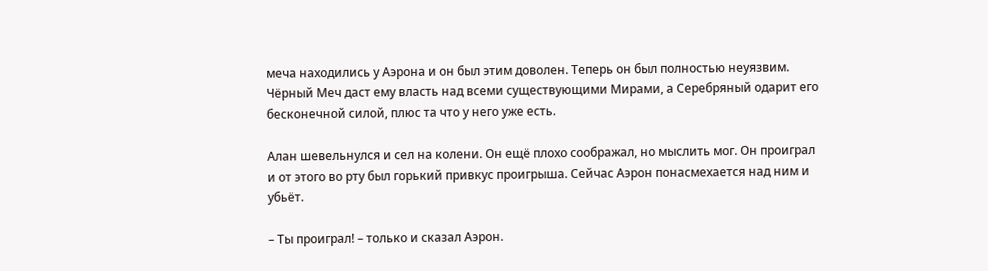меча находились у Аэрона и он был этим доволен. Теперь он был полностью неуязвим. Чёрный Меч даст ему власть над всеми существующими Мирами, а Серебряный одарит его бесконечной силой, плюс та что у него уже есть.

Алан шевельнулся и сел на колени. Он ещё плохо соображал, но мыслить мог. Он проиграл и от этого во рту был горький привкус проигрыша. Сейчас Аэрон понасмехается над ним и убьёт.

– Ты проиграл! – только и сказал Аэрон.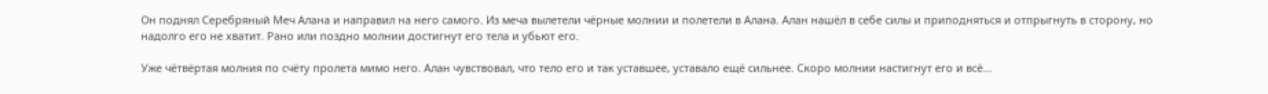Он поднял Серебряный Меч Алана и направил на него самого. Из меча вылетели чёрные молнии и полетели в Алана. Алан нашёл в себе силы и приподняться и отпрыгнуть в сторону, но надолго его не хватит. Рано или поздно молнии достигнут его тела и убьют его.

Уже чётвёртая молния по счёту пролета мимо него. Алан чувствовал, что тело его и так уставшее, уставало ещё сильнее. Скоро молнии настигнут его и всё…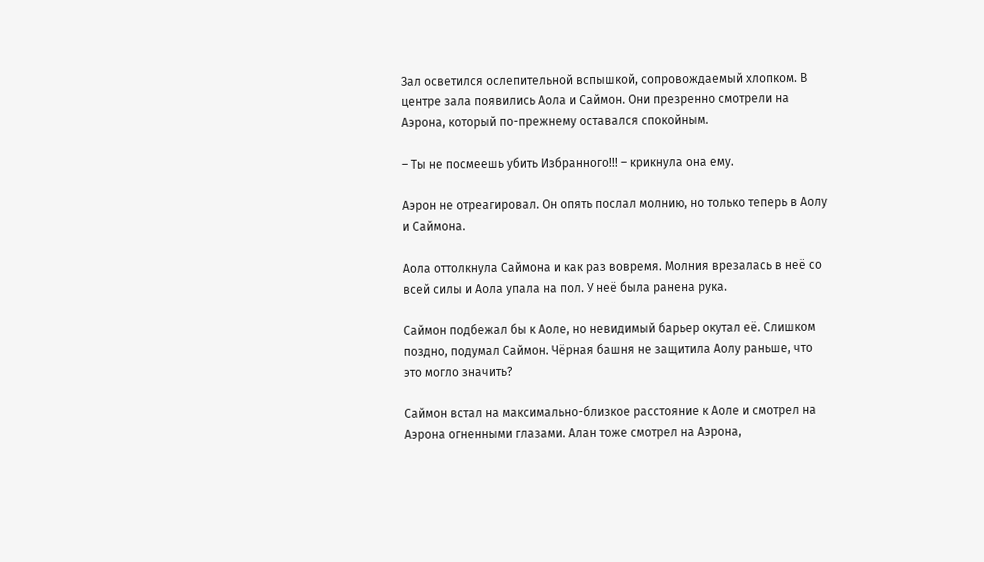Зал осветился ослепительной вспышкой, сопровождаемый хлопком. В центре зала появились Аола и Саймон. Они презренно смотрели на Аэрона, который по-прежнему оставался спокойным.

– Ты не посмеешь убить Избранного!!! – крикнула она ему.

Аэрон не отреагировал. Он опять послал молнию, но только теперь в Аолу и Саймона.

Аола оттолкнула Саймона и как раз вовремя. Молния врезалась в неё со всей силы и Аола упала на пол. У неё была ранена рука.

Саймон подбежал бы к Аоле, но невидимый барьер окутал её. Слишком поздно, подумал Саймон. Чёрная башня не защитила Аолу раньше, что это могло значить?

Саймон встал на максимально-близкое расстояние к Аоле и смотрел на Аэрона огненными глазами. Алан тоже смотрел на Аэрона,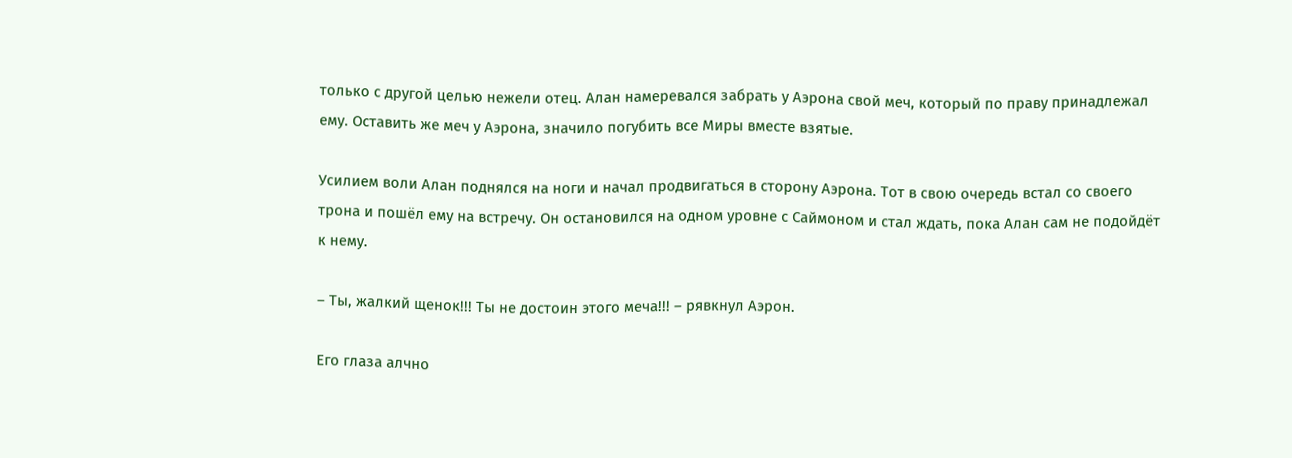только с другой целью нежели отец. Алан намеревался забрать у Аэрона свой меч, который по праву принадлежал ему. Оставить же меч у Аэрона, значило погубить все Миры вместе взятые.

Усилием воли Алан поднялся на ноги и начал продвигаться в сторону Аэрона. Тот в свою очередь встал со своего трона и пошёл ему на встречу. Он остановился на одном уровне с Саймоном и стал ждать, пока Алан сам не подойдёт к нему.

– Ты, жалкий щенок!!! Ты не достоин этого меча!!! – рявкнул Аэрон.

Его глаза алчно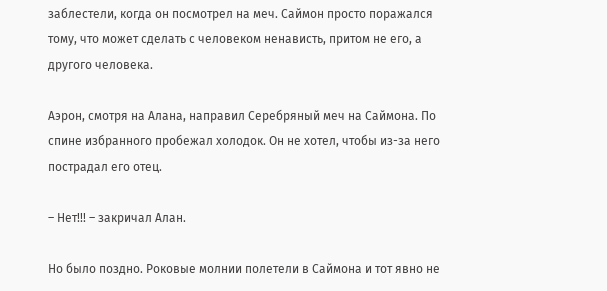заблестели, когда он посмотрел на меч. Саймон просто поражался тому, что может сделать с человеком ненависть, притом не его, а другого человека.

Аэрон, смотря на Алана, направил Серебряный меч на Саймона. По спине избранного пробежал холодок. Он не хотел, чтобы из-за него пострадал его отец.

– Нет!!! – закричал Алан.

Но было поздно. Роковые молнии полетели в Саймона и тот явно не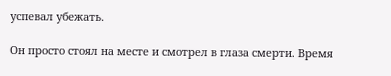успевал убежать.

Он просто стоял на месте и смотрел в глаза смерти. Время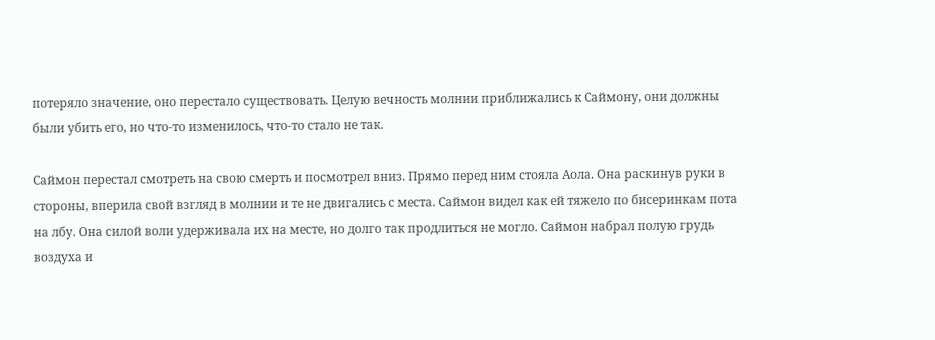потеряло значение, оно перестало существовать. Целую вечность молнии приближались к Саймону, они должны были убить его, но что-то изменилось, что-то стало не так.

Саймон перестал смотреть на свою смерть и посмотрел вниз. Прямо перед ним стояла Аола. Она раскинув руки в стороны, вперила свой взгляд в молнии и те не двигались с места. Саймон видел как ей тяжело по бисеринкам пота на лбу. Она силой воли удерживала их на месте, но долго так продлиться не могло. Саймон набрал полую грудь воздуха и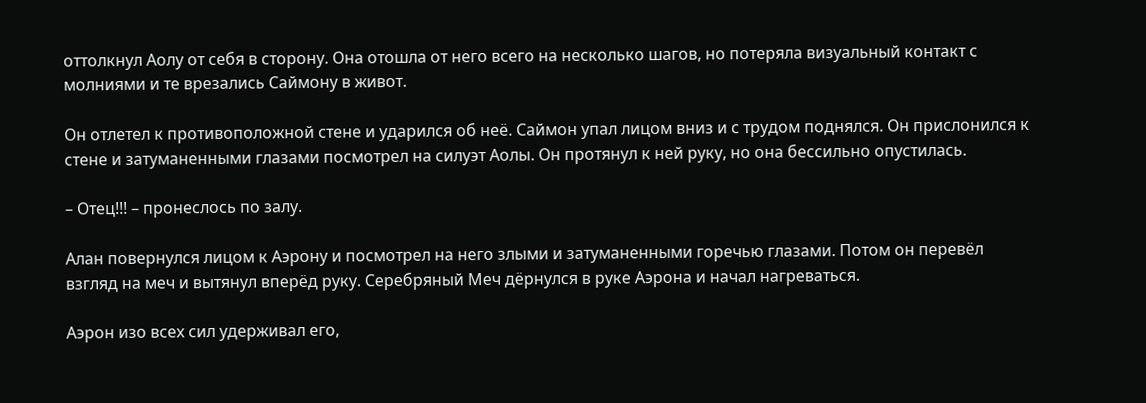оттолкнул Аолу от себя в сторону. Она отошла от него всего на несколько шагов, но потеряла визуальный контакт с молниями и те врезались Саймону в живот.

Он отлетел к противоположной стене и ударился об неё. Саймон упал лицом вниз и с трудом поднялся. Он прислонился к стене и затуманенными глазами посмотрел на силуэт Аолы. Он протянул к ней руку, но она бессильно опустилась.

– Отец!!! – пронеслось по залу.

Алан повернулся лицом к Аэрону и посмотрел на него злыми и затуманенными горечью глазами. Потом он перевёл взгляд на меч и вытянул вперёд руку. Серебряный Меч дёрнулся в руке Аэрона и начал нагреваться.

Аэрон изо всех сил удерживал его,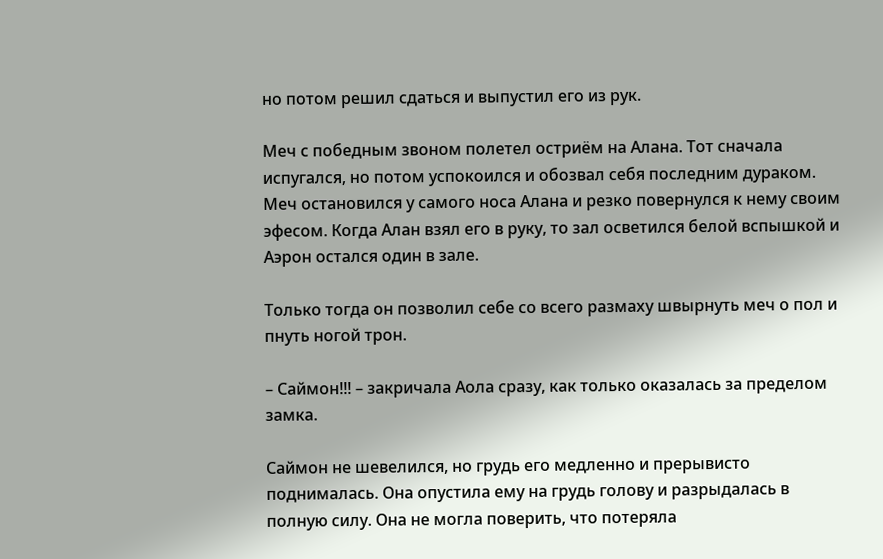но потом решил сдаться и выпустил его из рук.

Меч с победным звоном полетел остриём на Алана. Тот сначала испугался, но потом успокоился и обозвал себя последним дураком. Меч остановился у самого носа Алана и резко повернулся к нему своим эфесом. Когда Алан взял его в руку, то зал осветился белой вспышкой и Аэрон остался один в зале.

Только тогда он позволил себе со всего размаху швырнуть меч о пол и пнуть ногой трон.

– Саймон!!! – закричала Аола сразу, как только оказалась за пределом замка.

Саймон не шевелился, но грудь его медленно и прерывисто поднималась. Она опустила ему на грудь голову и разрыдалась в полную силу. Она не могла поверить, что потеряла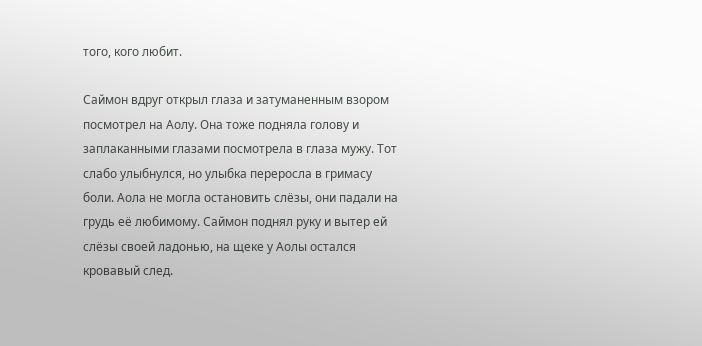того, кого любит.

Саймон вдруг открыл глаза и затуманенным взором посмотрел на Аолу. Она тоже подняла голову и заплаканными глазами посмотрела в глаза мужу. Тот слабо улыбнулся, но улыбка переросла в гримасу боли. Аола не могла остановить слёзы, они падали на грудь её любимому. Саймон поднял руку и вытер ей слёзы своей ладонью, на щеке у Аолы остался кровавый след.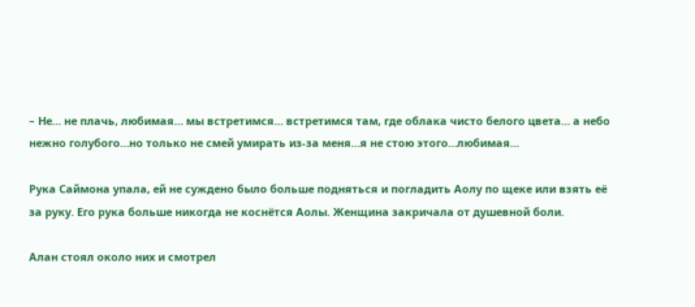– Не… не плачь, любимая… мы встретимся… встретимся там, где облака чисто белого цвета… а небо нежно голубого…но только не смей умирать из-за меня…я не стою этого…любимая…

Рука Саймона упала, ей не суждено было больше подняться и погладить Аолу по щеке или взять её за руку. Его рука больше никогда не коснётся Аолы. Женщина закричала от душевной боли.

Алан стоял около них и смотрел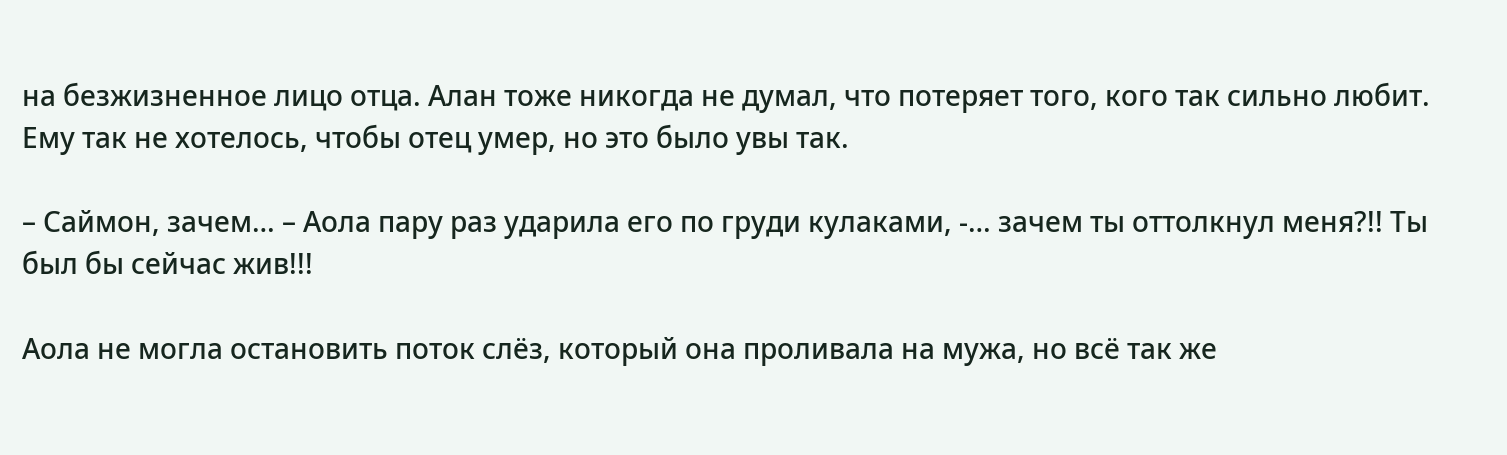на безжизненное лицо отца. Алан тоже никогда не думал, что потеряет того, кого так сильно любит. Ему так не хотелось, чтобы отец умер, но это было увы так.

– Саймон, зачем… – Аола пару раз ударила его по груди кулаками, -… зачем ты оттолкнул меня?!! Ты был бы сейчас жив!!!

Аола не могла остановить поток слёз, который она проливала на мужа, но всё так же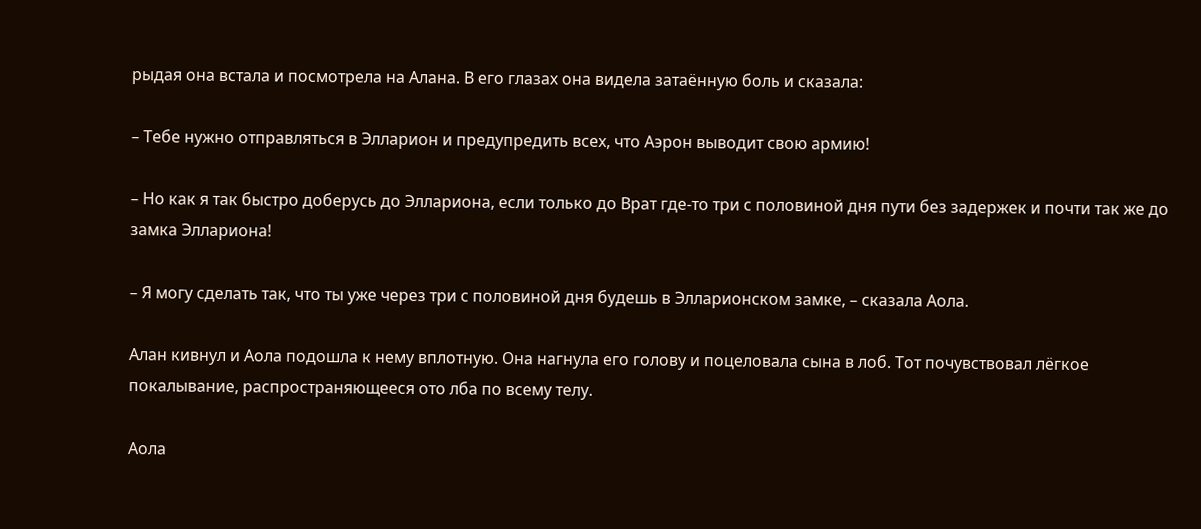рыдая она встала и посмотрела на Алана. В его глазах она видела затаённую боль и сказала:

– Тебе нужно отправляться в Элларион и предупредить всех, что Аэрон выводит свою армию!

– Но как я так быстро доберусь до Эллариона, если только до Врат где-то три с половиной дня пути без задержек и почти так же до замка Эллариона!

– Я могу сделать так, что ты уже через три с половиной дня будешь в Элларионском замке, – сказала Аола.

Алан кивнул и Аола подошла к нему вплотную. Она нагнула его голову и поцеловала сына в лоб. Тот почувствовал лёгкое покалывание, распространяющееся ото лба по всему телу.

Аола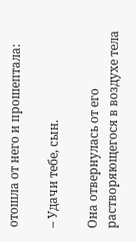отошла от него и прошептала:

– Удачи тебе, сын.

Она отвернулась от его растворяющегося в воздухе тела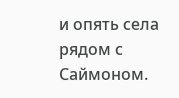и опять села рядом с Саймоном.